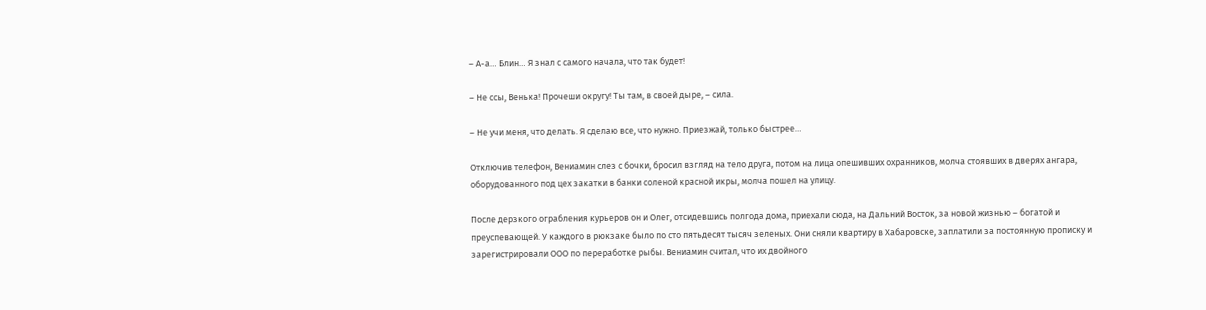– А-а… Блин… Я знал с самого начала, что так будет!

– Не ссы, Венька! Прочеши округу! Ты там, в своей дыре, – сила.

– Не учи меня, что делать. Я сделаю все, что нужно. Приезжай, только быстрее…

Отключив телефон, Вениамин слез с бочки, бросил взгляд на тело друга, потом на лица опешивших охранников, молча стоявших в дверях ангара, оборудованного под цех закатки в банки соленой красной икры, молча пошел на улицу.

После дерзкого ограбления курьеров он и Олег, отсидевшись полгода дома, приехали сюда, на Дальний Восток, за новой жизнью – богатой и преуспевающей. У каждого в рюкзаке было по сто пятьдесят тысяч зеленых. Они сняли квартиру в Хабаровске, заплатили за постоянную прописку и зарегистрировали ООО по переработке рыбы. Вениамин считал, что их двойного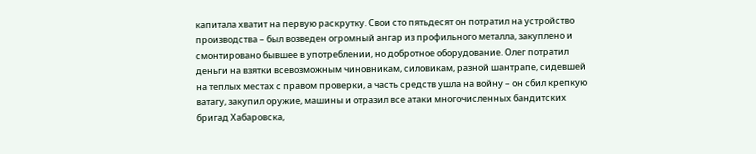капитала хватит на первую раскрутку. Свои сто пятьдесят он потратил на устройство производства – был возведен огромный ангар из профильного металла, закуплено и смонтировано бывшее в употреблении, но добротное оборудование. Олег потратил деньги на взятки всевозможным чиновникам, силовикам, разной шантрапе, сидевшей на теплых местах с правом проверки, а часть средств ушла на войну – он сбил крепкую ватагу, закупил оружие, машины и отразил все атаки многочисленных бандитских бригад Хабаровска,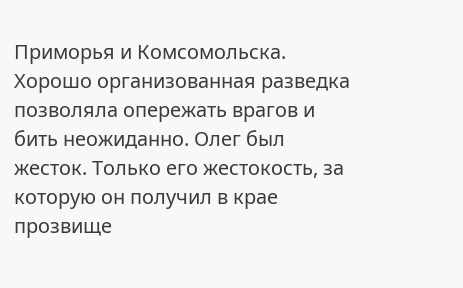Приморья и Комсомольска. Хорошо организованная разведка позволяла опережать врагов и бить неожиданно. Олег был жесток. Только его жестокость, за которую он получил в крае прозвище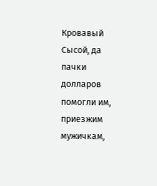Кровавый Сысой, да пачки долларов помогли им, приезжим мужичкам,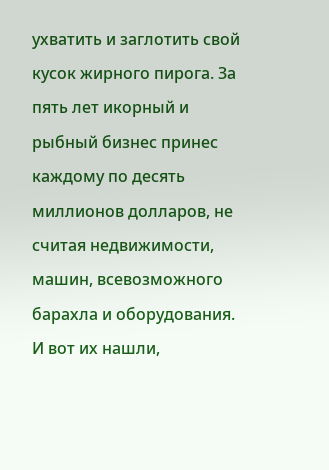ухватить и заглотить свой кусок жирного пирога. За пять лет икорный и рыбный бизнес принес каждому по десять миллионов долларов, не считая недвижимости, машин, всевозможного барахла и оборудования. И вот их нашли,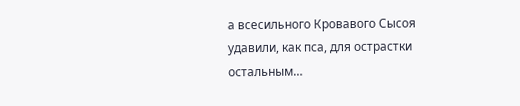а всесильного Кровавого Сысоя удавили, как пса, для острастки остальным…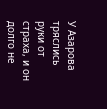У Азарова тряслись руки от страха, и он долго не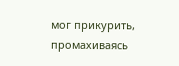мог прикурить, промахиваясь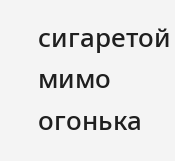сигаретой мимо огонька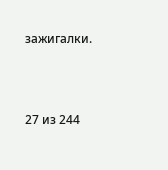зажигалки.



27 из 244